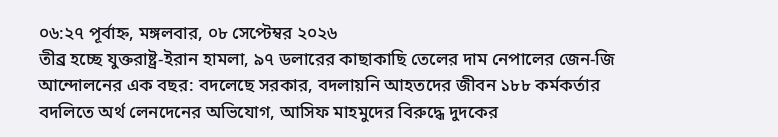০৬:২৭ পূর্বাহ্ন, মঙ্গলবার, ০৮ সেপ্টেম্বর ২০২৬
তীব্র হচ্ছে যুক্তরাষ্ট্র-ইরান হামলা, ৯৭ ডলারের কাছাকাছি তেলের দাম নেপালের জেন-জি আন্দোলনের এক বছর: বদলেছে সরকার, বদলায়নি আহতদের জীবন ১৮৮ কর্মকর্তার বদলিতে অর্থ লেনদেনের অভিযোগ, আসিফ মাহমুদের বিরুদ্ধে দুদকের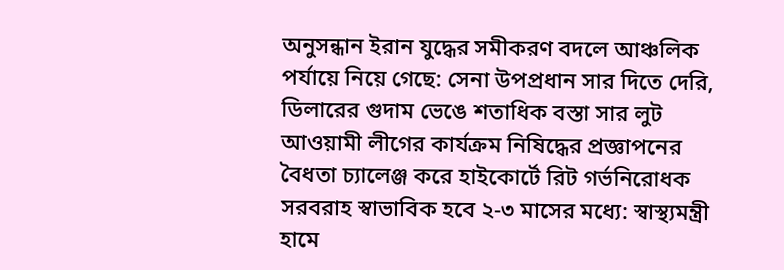অনুসন্ধান ইরান যুদ্ধের সমীকরণ বদলে আঞ্চলিক পর্যায়ে নিয়ে গেছে: সেনা উপপ্রধান সার দিতে দেরি, ডিলারের গুদাম ভেঙে শতাধিক বস্তা সার লুট আওয়ামী লীগের কার্যক্রম নিষিদ্ধের প্রজ্ঞাপনের বৈধতা চ্যালেঞ্জ করে হাইকোর্টে রিট গর্ভনিরোধক সরবরাহ স্বাভাবিক হবে ২-৩ মাসের মধ্যে: স্বাস্থ্যমন্ত্রী হামে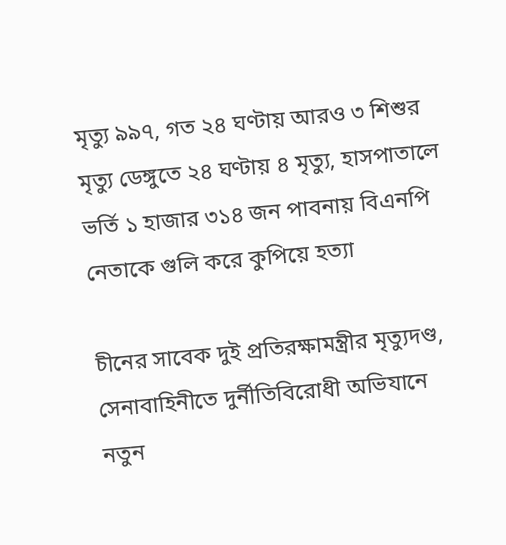মৃত্যু ৯৯৭, গত ২৪ ঘণ্টায় আরও ৩ শিশুর মৃত্যু ডেঙ্গুতে ২৪ ঘণ্টায় ৪ মৃত্যু, হাসপাতালে ভর্তি ১ হাজার ৩১৪ জন পাবনায় বিএনপি নেতাকে গুলি করে কুপিয়ে হত্যা

চীনের সাবেক দুই প্রতিরক্ষামন্ত্রীর মৃত্যুদণ্ড, সেনাবাহিনীতে দুর্নীতিবিরোধী অভিযানে নতুন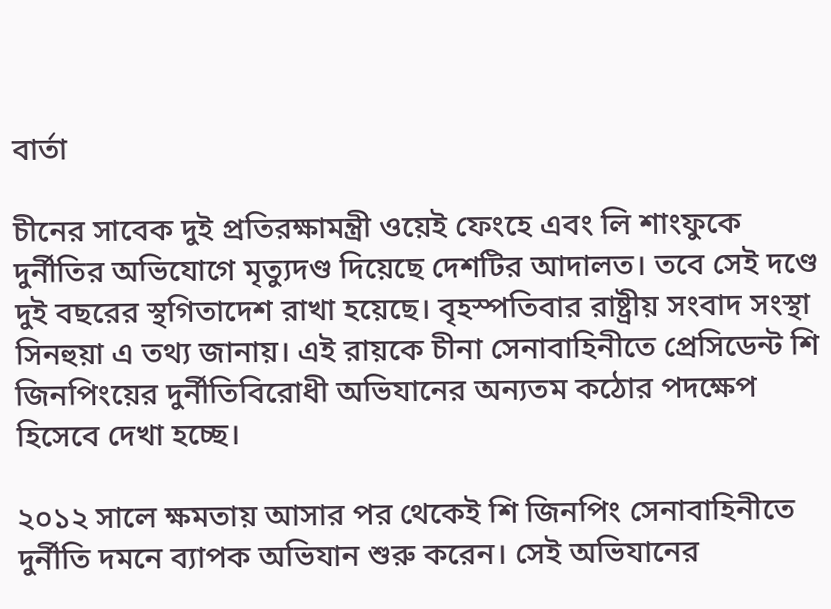বার্তা

চীনের সাবেক দুই প্রতিরক্ষামন্ত্রী ওয়েই ফেংহে এবং লি শাংফুকে দুর্নীতির অভিযোগে মৃত্যুদণ্ড দিয়েছে দেশটির আদালত। তবে সেই দণ্ডে দুই বছরের স্থগিতাদেশ রাখা হয়েছে। বৃহস্পতিবার রাষ্ট্রীয় সংবাদ সংস্থা সিনহুয়া এ তথ্য জানায়। এই রায়কে চীনা সেনাবাহিনীতে প্রেসিডেন্ট শি জিনপিংয়ের দুর্নীতিবিরোধী অভিযানের অন্যতম কঠোর পদক্ষেপ হিসেবে দেখা হচ্ছে।

২০১২ সালে ক্ষমতায় আসার পর থেকেই শি জিনপিং সেনাবাহিনীতে দুর্নীতি দমনে ব্যাপক অভিযান শুরু করেন। সেই অভিযানের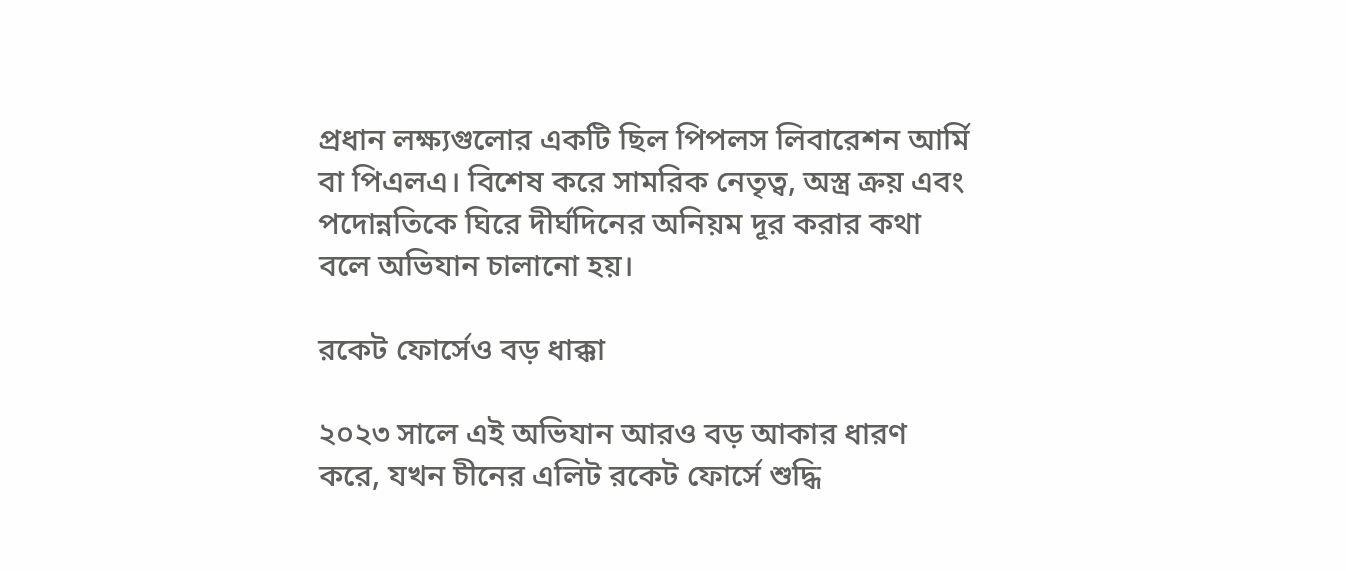প্রধান লক্ষ্যগুলোর একটি ছিল পিপলস লিবারেশন আর্মি বা পিএলএ। বিশেষ করে সামরিক নেতৃত্ব, অস্ত্র ক্রয় এবং পদোন্নতিকে ঘিরে দীর্ঘদিনের অনিয়ম দূর করার কথা বলে অভিযান চালানো হয়।

রকেট ফোর্সেও বড় ধাক্কা

২০২৩ সালে এই অভিযান আরও বড় আকার ধারণ করে, যখন চীনের এলিট রকেট ফোর্সে শুদ্ধি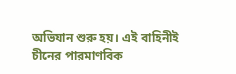অভিযান শুরু হয়। এই বাহিনীই চীনের পারমাণবিক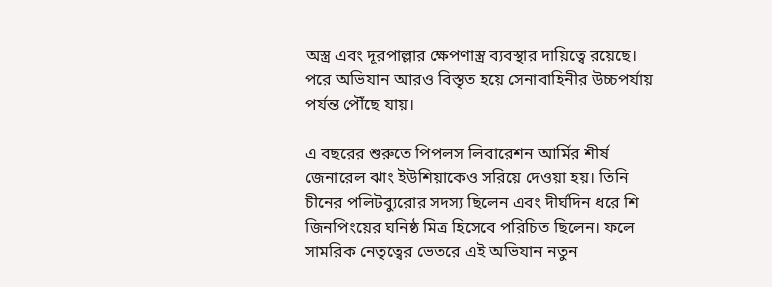অস্ত্র এবং দূরপাল্লার ক্ষেপণাস্ত্র ব্যবস্থার দায়িত্বে রয়েছে। পরে অভিযান আরও বিস্তৃত হয়ে সেনাবাহিনীর উচ্চপর্যায় পর্যন্ত পৌঁছে যায়।

এ বছরের শুরুতে পিপলস লিবারেশন আর্মির শীর্ষ জেনারেল ঝাং ইউশিয়াকেও সরিয়ে দেওয়া হয়। তিনি চীনের পলিটব্যুরোর সদস্য ছিলেন এবং দীর্ঘদিন ধরে শি জিনপিংয়ের ঘনিষ্ঠ মিত্র হিসেবে পরিচিত ছিলেন। ফলে সামরিক নেতৃত্বের ভেতরে এই অভিযান নতুন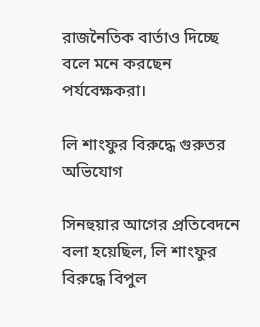রাজনৈতিক বার্তাও দিচ্ছে বলে মনে করছেন পর্যবেক্ষকরা।

লি শাংফুর বিরুদ্ধে গুরুতর অভিযোগ

সিনহুয়ার আগের প্রতিবেদনে বলা হয়েছিল, লি শাংফুর বিরুদ্ধে বিপুল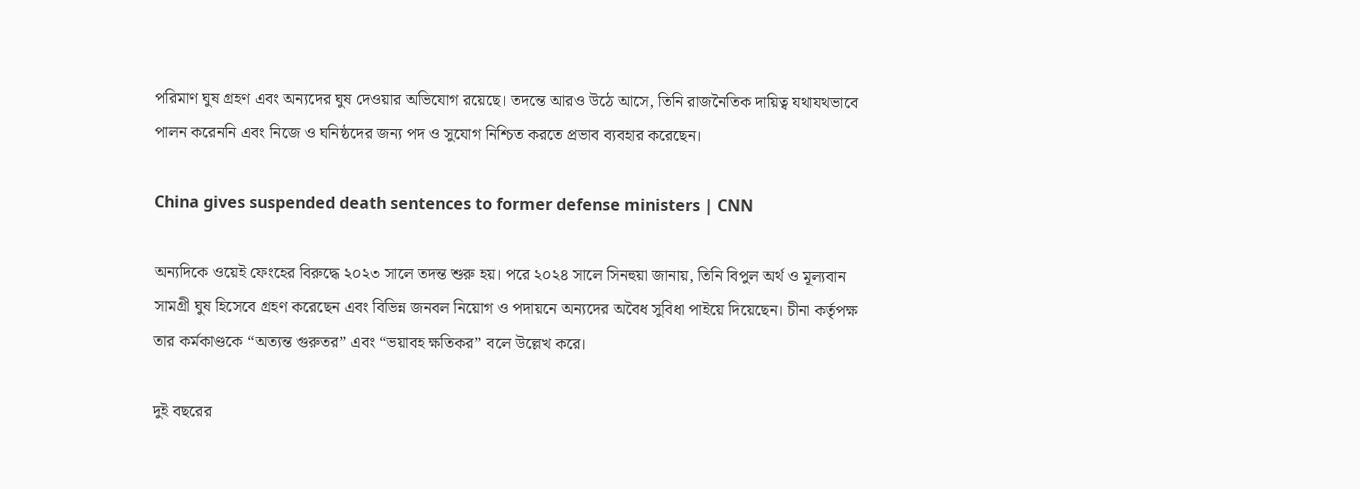পরিমাণ ঘুষ গ্রহণ এবং অন্যদের ঘুষ দেওয়ার অভিযোগ রয়েছে। তদন্তে আরও উঠে আসে, তিনি রাজনৈতিক দায়িত্ব যথাযথভাবে পালন করেননি এবং নিজে ও ঘনিষ্ঠদের জন্য পদ ও সুযোগ নিশ্চিত করতে প্রভাব ব্যবহার করেছেন।

China gives suspended death sentences to former defense ministers | CNN

অন্যদিকে ওয়েই ফেংহের বিরুদ্ধে ২০২৩ সালে তদন্ত শুরু হয়। পরে ২০২৪ সালে সিনহুয়া জানায়, তিনি বিপুল অর্থ ও মূল্যবান সামগ্রী ঘুষ হিসেবে গ্রহণ করেছেন এবং বিভিন্ন জনবল নিয়োগ ও পদায়নে অন্যদের অবৈধ সুবিধা পাইয়ে দিয়েছেন। চীনা কর্তৃপক্ষ তার কর্মকাণ্ডকে “অত্যন্ত গুরুতর” এবং “ভয়াবহ ক্ষতিকর” বলে উল্লেখ করে।

দুই বছরের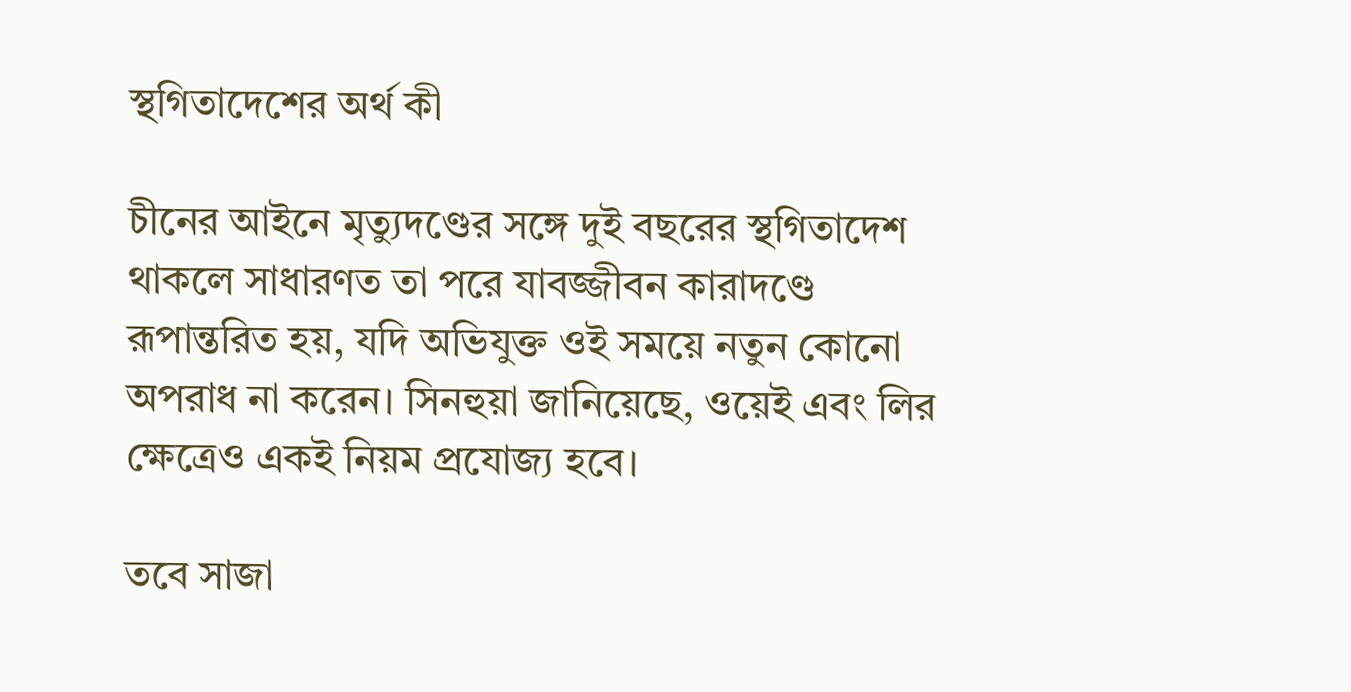স্থগিতাদেশের অর্থ কী

চীনের আইনে মৃত্যুদণ্ডের সঙ্গে দুই বছরের স্থগিতাদেশ থাকলে সাধারণত তা পরে যাবজ্জীবন কারাদণ্ডে রূপান্তরিত হয়, যদি অভিযুক্ত ওই সময়ে নতুন কোনো অপরাধ না করেন। সিনহুয়া জানিয়েছে, ওয়েই এবং লির ক্ষেত্রেও একই নিয়ম প্রযোজ্য হবে।

তবে সাজা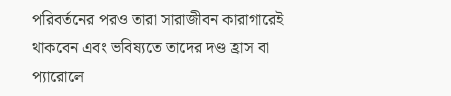পরিবর্তনের পরও তারা সারাজীবন কারাগারেই থাকবেন এবং ভবিষ্যতে তাদের দণ্ড হ্রাস বা প্যারোলে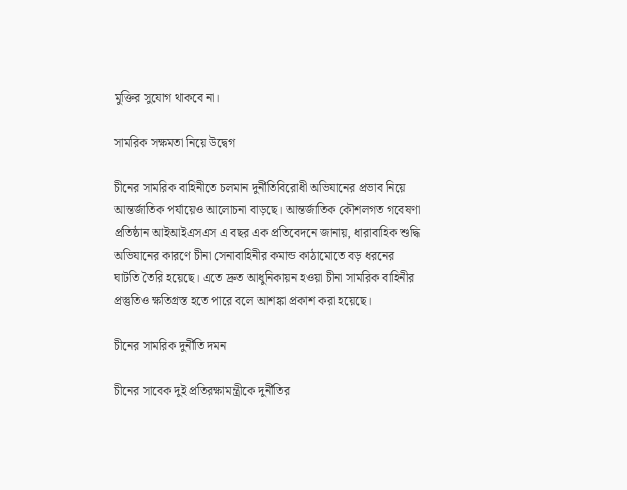মুক্তির সুযোগ থাকবে না।

সামরিক সক্ষমতা নিয়ে উদ্বেগ

চীনের সামরিক বাহিনীতে চলমান দুর্নীতিবিরোধী অভিযানের প্রভাব নিয়ে আন্তর্জাতিক পর্যায়েও আলোচনা বাড়ছে। আন্তর্জাতিক কৌশলগত গবেষণা প্রতিষ্ঠান আইআইএসএস এ বছর এক প্রতিবেদনে জানায়, ধারাবাহিক শুদ্ধি অভিযানের কারণে চীনা সেনাবাহিনীর কমান্ড কাঠামোতে বড় ধরনের ঘাটতি তৈরি হয়েছে। এতে দ্রুত আধুনিকায়ন হওয়া চীনা সামরিক বাহিনীর প্রস্তুতিও ক্ষতিগ্রস্ত হতে পারে বলে আশঙ্কা প্রকাশ করা হয়েছে।

চীনের সামরিক দুর্নীতি দমন

চীনের সাবেক দুই প্রতিরক্ষামন্ত্রীকে দুর্নীতির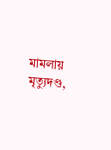মামলায় মৃত্যুদণ্ড,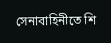সেনাবাহিনীতে শি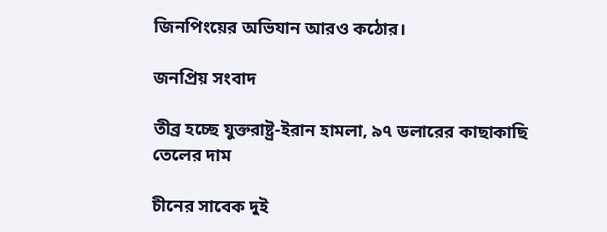জিনপিংয়ের অভিযান আরও কঠোর।

জনপ্রিয় সংবাদ

তীব্র হচ্ছে যুক্তরাষ্ট্র-ইরান হামলা, ৯৭ ডলারের কাছাকাছি তেলের দাম

চীনের সাবেক দুই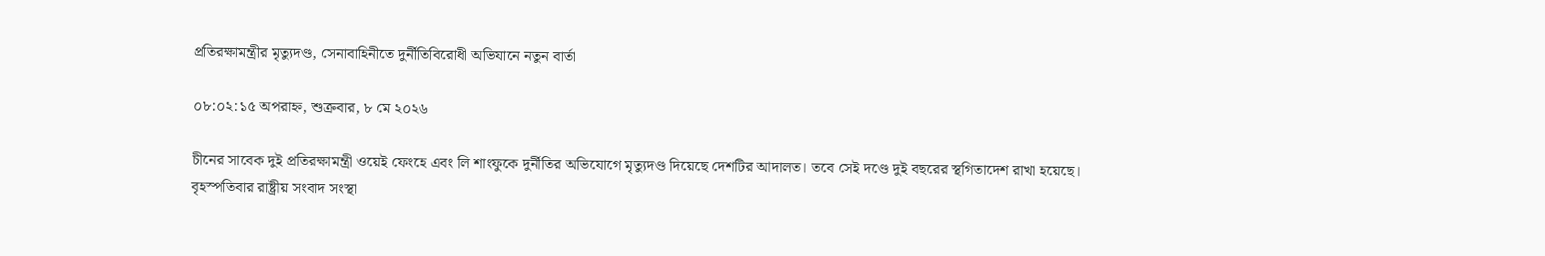প্রতিরক্ষামন্ত্রীর মৃত্যুদণ্ড, সেনাবাহিনীতে দুর্নীতিবিরোধী অভিযানে নতুন বার্তা

০৮:০২:১৫ অপরাহ্ন, শুক্রবার, ৮ মে ২০২৬

চীনের সাবেক দুই প্রতিরক্ষামন্ত্রী ওয়েই ফেংহে এবং লি শাংফুকে দুর্নীতির অভিযোগে মৃত্যুদণ্ড দিয়েছে দেশটির আদালত। তবে সেই দণ্ডে দুই বছরের স্থগিতাদেশ রাখা হয়েছে। বৃহস্পতিবার রাষ্ট্রীয় সংবাদ সংস্থা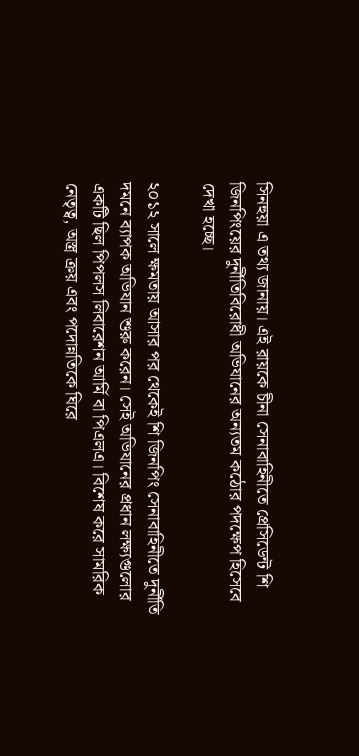সিনহুয়া এ তথ্য জানায়। এই রায়কে চীনা সেনাবাহিনীতে প্রেসিডেন্ট শি জিনপিংয়ের দুর্নীতিবিরোধী অভিযানের অন্যতম কঠোর পদক্ষেপ হিসেবে দেখা হচ্ছে।

২০১২ সালে ক্ষমতায় আসার পর থেকেই শি জিনপিং সেনাবাহিনীতে দুর্নীতি দমনে ব্যাপক অভিযান শুরু করেন। সেই অভিযানের প্রধান লক্ষ্যগুলোর একটি ছিল পিপলস লিবারেশন আর্মি বা পিএলএ। বিশেষ করে সামরিক নেতৃত্ব, অস্ত্র ক্রয় এবং পদোন্নতিকে ঘিরে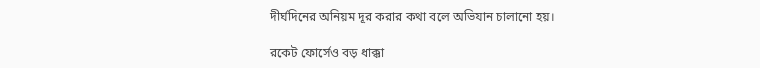দীর্ঘদিনের অনিয়ম দূর করার কথা বলে অভিযান চালানো হয়।

রকেট ফোর্সেও বড় ধাক্কা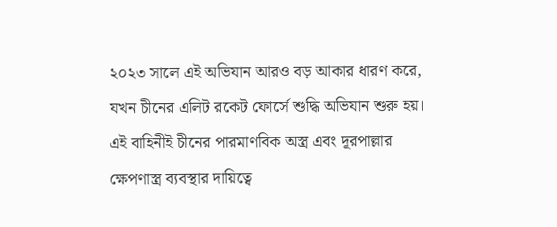২০২৩ সালে এই অভিযান আরও বড় আকার ধারণ করে, যখন চীনের এলিট রকেট ফোর্সে শুদ্ধি অভিযান শুরু হয়। এই বাহিনীই চীনের পারমাণবিক অস্ত্র এবং দূরপাল্লার ক্ষেপণাস্ত্র ব্যবস্থার দায়িত্বে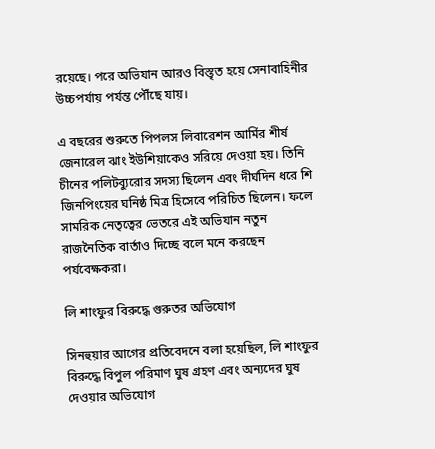রয়েছে। পরে অভিযান আরও বিস্তৃত হয়ে সেনাবাহিনীর উচ্চপর্যায় পর্যন্ত পৌঁছে যায়।

এ বছরের শুরুতে পিপলস লিবারেশন আর্মির শীর্ষ জেনারেল ঝাং ইউশিয়াকেও সরিয়ে দেওয়া হয়। তিনি চীনের পলিটব্যুরোর সদস্য ছিলেন এবং দীর্ঘদিন ধরে শি জিনপিংয়ের ঘনিষ্ঠ মিত্র হিসেবে পরিচিত ছিলেন। ফলে সামরিক নেতৃত্বের ভেতরে এই অভিযান নতুন রাজনৈতিক বার্তাও দিচ্ছে বলে মনে করছেন পর্যবেক্ষকরা।

লি শাংফুর বিরুদ্ধে গুরুতর অভিযোগ

সিনহুয়ার আগের প্রতিবেদনে বলা হয়েছিল, লি শাংফুর বিরুদ্ধে বিপুল পরিমাণ ঘুষ গ্রহণ এবং অন্যদের ঘুষ দেওয়ার অভিযোগ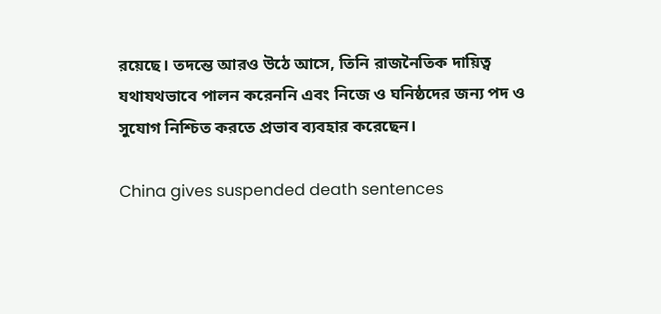রয়েছে। তদন্তে আরও উঠে আসে, তিনি রাজনৈতিক দায়িত্ব যথাযথভাবে পালন করেননি এবং নিজে ও ঘনিষ্ঠদের জন্য পদ ও সুযোগ নিশ্চিত করতে প্রভাব ব্যবহার করেছেন।

China gives suspended death sentences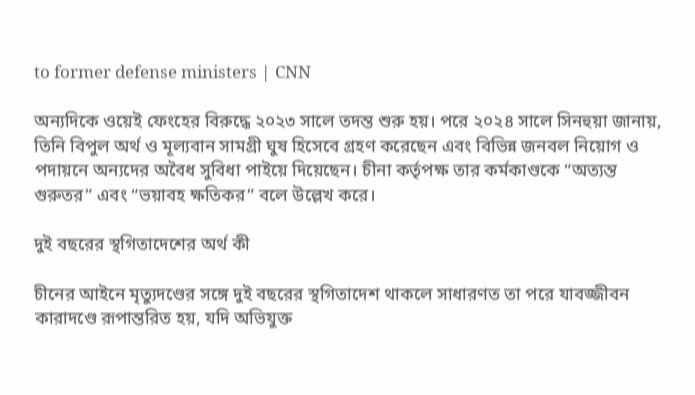to former defense ministers | CNN

অন্যদিকে ওয়েই ফেংহের বিরুদ্ধে ২০২৩ সালে তদন্ত শুরু হয়। পরে ২০২৪ সালে সিনহুয়া জানায়, তিনি বিপুল অর্থ ও মূল্যবান সামগ্রী ঘুষ হিসেবে গ্রহণ করেছেন এবং বিভিন্ন জনবল নিয়োগ ও পদায়নে অন্যদের অবৈধ সুবিধা পাইয়ে দিয়েছেন। চীনা কর্তৃপক্ষ তার কর্মকাণ্ডকে “অত্যন্ত গুরুতর” এবং “ভয়াবহ ক্ষতিকর” বলে উল্লেখ করে।

দুই বছরের স্থগিতাদেশের অর্থ কী

চীনের আইনে মৃত্যুদণ্ডের সঙ্গে দুই বছরের স্থগিতাদেশ থাকলে সাধারণত তা পরে যাবজ্জীবন কারাদণ্ডে রূপান্তরিত হয়, যদি অভিযুক্ত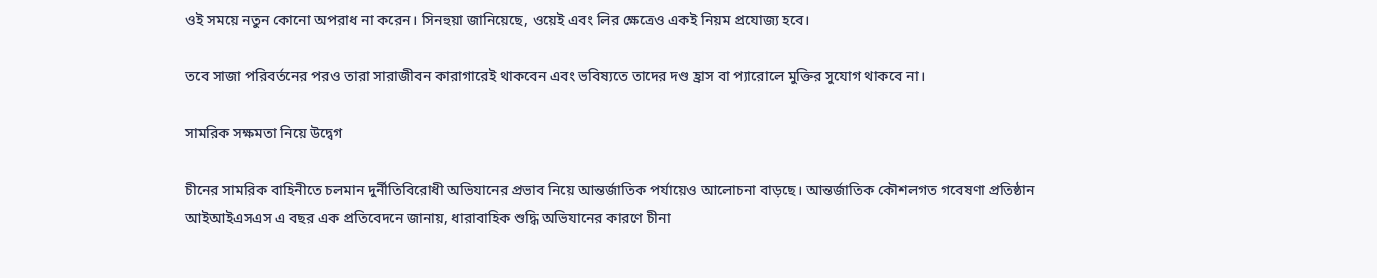ওই সময়ে নতুন কোনো অপরাধ না করেন। সিনহুয়া জানিয়েছে, ওয়েই এবং লির ক্ষেত্রেও একই নিয়ম প্রযোজ্য হবে।

তবে সাজা পরিবর্তনের পরও তারা সারাজীবন কারাগারেই থাকবেন এবং ভবিষ্যতে তাদের দণ্ড হ্রাস বা প্যারোলে মুক্তির সুযোগ থাকবে না।

সামরিক সক্ষমতা নিয়ে উদ্বেগ

চীনের সামরিক বাহিনীতে চলমান দুর্নীতিবিরোধী অভিযানের প্রভাব নিয়ে আন্তর্জাতিক পর্যায়েও আলোচনা বাড়ছে। আন্তর্জাতিক কৌশলগত গবেষণা প্রতিষ্ঠান আইআইএসএস এ বছর এক প্রতিবেদনে জানায়, ধারাবাহিক শুদ্ধি অভিযানের কারণে চীনা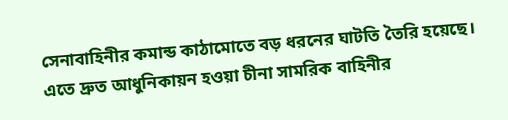সেনাবাহিনীর কমান্ড কাঠামোতে বড় ধরনের ঘাটতি তৈরি হয়েছে। এতে দ্রুত আধুনিকায়ন হওয়া চীনা সামরিক বাহিনীর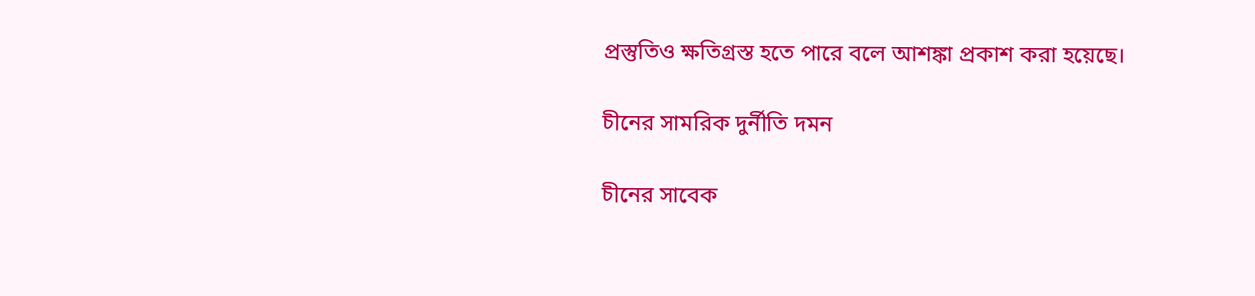প্রস্তুতিও ক্ষতিগ্রস্ত হতে পারে বলে আশঙ্কা প্রকাশ করা হয়েছে।

চীনের সামরিক দুর্নীতি দমন

চীনের সাবেক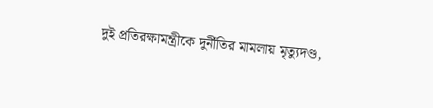দুই প্রতিরক্ষামন্ত্রীকে দুর্নীতির মামলায় মৃত্যুদণ্ড,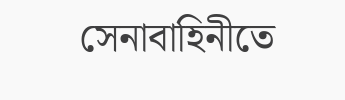সেনাবাহিনীতে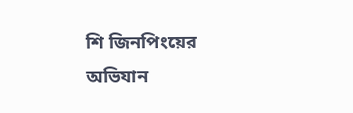শি জিনপিংয়ের অভিযান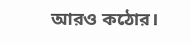আরও কঠোর।